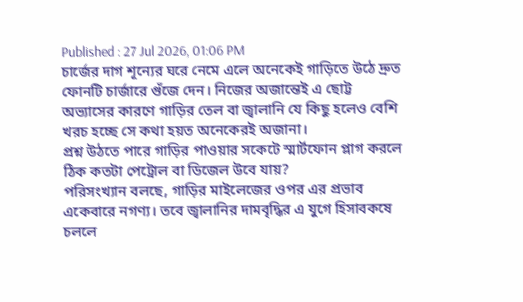Published : 27 Jul 2026, 01:06 PM
চার্জের দাগ শূন্যের ঘরে নেমে এলে অনেকেই গাড়িতে উঠে দ্রুত ফোনটি চার্জারে গুঁজে দেন। নিজের অজান্তেই এ ছোট্ট অভ্যাসের কারণে গাড়ির তেল বা জ্বালানি যে কিছু হলেও বেশি খরচ হচ্ছে সে কথা হয়ত অনেকেরই অজানা।
প্রশ্ন উঠতে পারে গাড়ির পাওয়ার সকেটে স্মার্টফোন প্লাগ করলে ঠিক কতটা পেট্রোল বা ডিজেল উবে যায়?
পরিসংখ্যান বলছে, গাড়ির মাইলেজের ওপর এর প্রভাব একেবারে নগণ্য। তবে জ্বালানির দামবৃদ্ধির এ যুগে হিসাবকষে চললে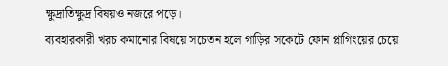ক্ষুদ্রাতিক্ষুদ্র বিষয়ও নজরে পড়ে।
ব্যবহারকারী খরচ কমানোর বিষয়ে সচেতন হলে গাড়ির সকেটে ফোন প্লাগিংয়ের চেয়ে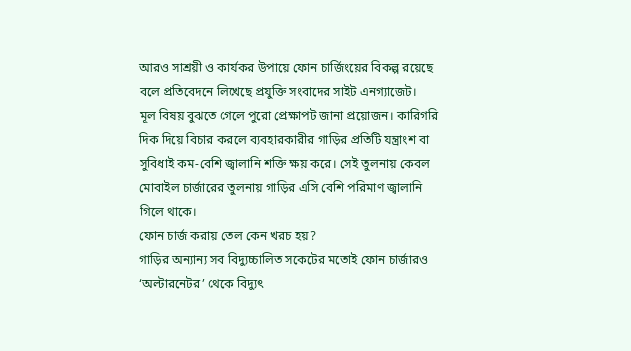আরও সাশ্রয়ী ও কার্যকর উপায়ে ফোন চার্জিংয়ের বিকল্প রয়েছে বলে প্রতিবেদনে লিখেছে প্রযুক্তি সংবাদের সাইট এনগ্যাজেট।
মূল বিষয় বুঝতে গেলে পুরো প্রেক্ষাপট জানা প্রয়োজন। কারিগরি দিক দিয়ে বিচার করলে ব্যবহারকারীর গাড়ির প্রতিটি যন্ত্রাংশ বা সুবিধাই কম-বেশি জ্বালানি শক্তি ক্ষয় করে। সেই তুলনায় কেবল মোবাইল চার্জারের তুলনায় গাড়ির এসি বেশি পরিমাণ জ্বালানি গিলে থাকে।
ফোন চার্জ করায় তেল কেন খরচ হয়?
গাড়ির অন্যান্য সব বিদ্যুচ্চালিত সকেটের মতোই ফোন চার্জারও ‘অল্টারনেটর’ থেকে বিদ্যুৎ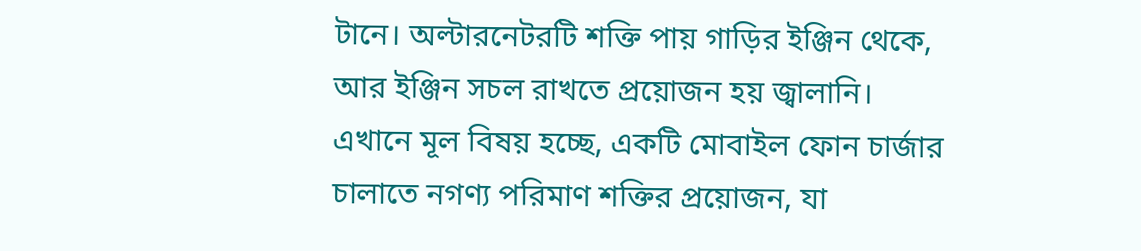টানে। অল্টারনেটরটি শক্তি পায় গাড়ির ইঞ্জিন থেকে, আর ইঞ্জিন সচল রাখতে প্রয়োজন হয় জ্বালানি।
এখানে মূল বিষয় হচ্ছে, একটি মোবাইল ফোন চার্জার চালাতে নগণ্য পরিমাণ শক্তির প্রয়োজন, যা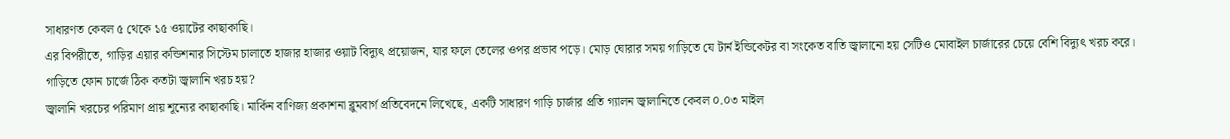সাধারণত কেবল ৫ থেকে ১৫ ওয়াটের কাছাকাছি।
এর বিপরীতে, গাড়ির এয়ার কন্ডিশনার সিস্টেম চালাতে হাজার হাজার ওয়াট বিদ্যুৎ প্রয়োজন, যার ফলে তেলের ওপর প্রভাব পড়ে। মোড় ঘোরার সময় গাড়িতে যে টার্ন ইন্ডিকেটর বা সংকেত বাতি জ্বালানো হয় সেটিও মোবাইল চার্জারের চেয়ে বেশি বিদ্যুৎ খরচ করে।
গাড়িতে ফোন চার্জে ঠিক কতটা জ্বালানি খরচ হয়?
জ্বালানি খরচের পরিমাণ প্রায় শূন্যের কাছাকাছি। মার্কিন বাণিজ্য প্রকাশনা ব্লুমবার্গ প্রতিবেদনে লিখেছে, একটি সাধারণ গাড়ি চার্জার প্রতি গ্যালন জ্বালানিতে কেবল ০.০৩ মাইল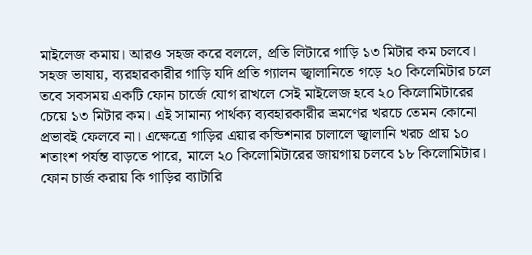মাইলেজ কমায়। আরও সহজ করে বললে, প্রতি লিটারে গাড়ি ১৩ মিটার কম চলবে।
সহজ ভাষায়, ব্যরহারকারীর গাড়ি যদি প্রতি গ্যালন জ্বালানিতে গড়ে ২০ কিলেমিটার চলে তবে সবসময় একটি ফোন চার্জে যোগ রাখলে সেই মাইলেজ হবে ২০ কিলোমিটারের চেয়ে ১৩ মিটার কম। এই সামান্য পার্থক্য ব্যবহারকারীর ভ্রমণের খরচে তেমন কোনো প্রভাবই ফেলবে না। এক্ষেত্রে গাড়ির এয়ার কন্ডিশনার চালালে জ্বালানি খরচ প্রায় ১০ শতাংশ পর্যন্ত বাড়তে পারে, মালে ২০ কিলোমিটারের জায়গায় চলবে ১৮ কিলোমিটার।
ফোন চার্জ করায় কি গাড়ির ব্যাটারি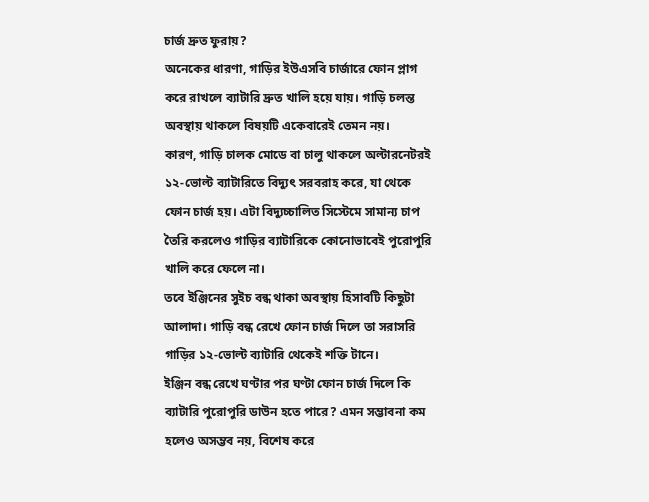চার্জ দ্রুত ফুরায়?
অনেকের ধারণা, গাড়ির ইউএসবি চার্জারে ফোন প্লাগ করে রাখলে ব্যাটারি দ্রুত খালি হয়ে যায়। গাড়ি চলন্ত অবস্থায় থাকলে বিষয়টি একেবারেই তেমন নয়।
কারণ, গাড়ি চালক মোডে বা চালু থাকলে অল্টারনেটরই ১২-ভোল্ট ব্যাটারিতে বিদ্যুৎ সরবরাহ করে, যা থেকে ফোন চার্জ হয়। এটা বিদ্যুচ্চালিত সিস্টেমে সামান্য চাপ তৈরি করলেও গাড়ির ব্যাটারিকে কোনোভাবেই পুরোপুরি খালি করে ফেলে না।
তবে ইঞ্জিনের সুইচ বন্ধ থাকা অবস্থায় হিসাবটি কিছুটা আলাদা। গাড়ি বন্ধ রেখে ফোন চার্জ দিলে তা সরাসরি গাড়ির ১২-ভোল্ট ব্যাটারি থেকেই শক্তি টানে।
ইঞ্জিন বন্ধ রেখে ঘণ্টার পর ঘণ্টা ফোন চার্জ দিলে কি ব্যাটারি পুরোপুরি ডাউন হতে পারে? এমন সম্ভাবনা কম হলেও অসম্ভব নয়, বিশেষ করে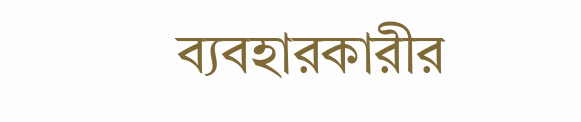ব্যবহারকারীর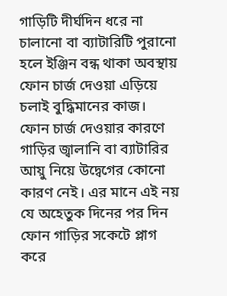গাড়িটি দীর্ঘদিন ধরে না চালানো বা ব্যাটারিটি পুরানো হলে ইঞ্জিন বন্ধ থাকা অবস্থায় ফোন চার্জ দেওয়া এড়িয়ে চলাই বুদ্ধিমানের কাজ।
ফোন চার্জ দেওয়ার কারণে গাড়ির জ্বালানি বা ব্যাটারির আয়ু নিয়ে উদ্বেগের কোনো কারণ নেই। এর মানে এই নয় যে অহেতুক দিনের পর দিন ফোন গাড়ির সকেটে প্লাগ করে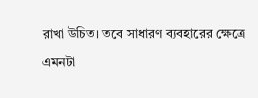রাখা উচিত। তবে সাধারণ ব্যবহারের ক্ষেত্রে এমনটা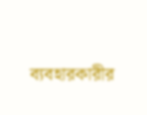ব্যবহারকারীর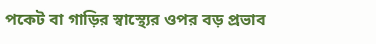পকেট বা গাড়ির স্বাস্থ্যের ওপর বড় প্রভাব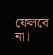ফেলবে না।